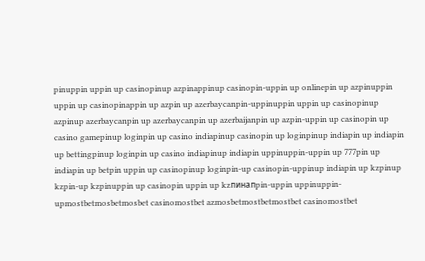pinuppin uppin up casinopinup azpinappinup casinopin-uppin up onlinepin up azpinuppin uppin up casinopinappin up azpin up azerbaycanpin-uppinuppin uppin up casinopinup azpinup azerbaycanpin up azerbaycanpin up azerbaijanpin up azpin-uppin up casinopin up casino gamepinup loginpin up casino indiapinup casinopin up loginpinup indiapin up indiapin up bettingpinup loginpin up casino indiapinup indiapin uppinuppin-uppin up 777pin up indiapin up betpin uppin up casinopinup loginpin-up casinopin-uppinup indiapin up kzpinup kzpin-up kzpinuppin up casinopin uppin up kzпинапpin-uppin uppinuppin-upmostbetmosbetmosbet casinomostbet azmosbetmostbetmostbet casinomostbet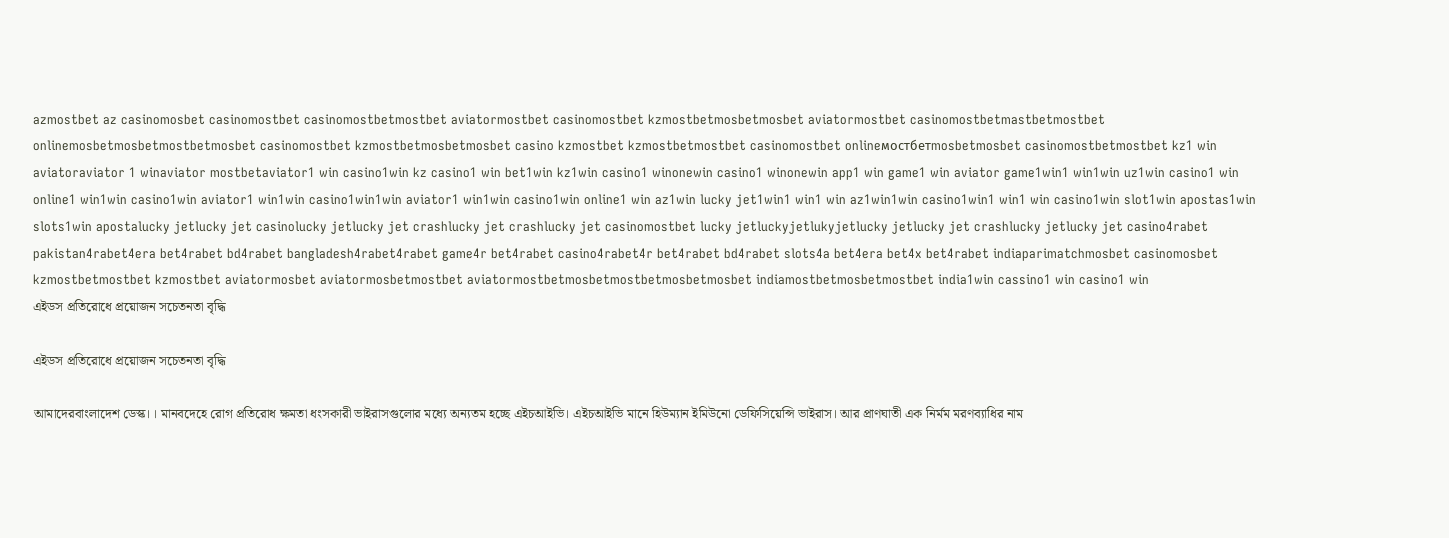azmostbet az casinomosbet casinomostbet casinomostbetmostbet aviatormostbet casinomostbet kzmostbetmosbetmosbet aviatormostbet casinomostbetmastbetmostbet onlinemosbetmosbetmostbetmosbet casinomostbet kzmostbetmosbetmosbet casino kzmostbet kzmostbetmostbet casinomostbet onlineмостбетmosbetmosbet casinomostbetmostbet kz1 win aviatoraviator 1 winaviator mostbetaviator1 win casino1win kz casino1 win bet1win kz1win casino1 winonewin casino1 winonewin app1 win game1 win aviator game1win1 win1win uz1win casino1 win online1 win1win casino1win aviator1 win1win casino1win1win aviator1 win1win casino1win online1 win az1win lucky jet1win1 win1 win az1win1win casino1win1 win1 win casino1win slot1win apostas1win slots1win apostalucky jetlucky jet casinolucky jetlucky jet crashlucky jet crashlucky jet casinomostbet lucky jetluckyjetlukyjetlucky jetlucky jet crashlucky jetlucky jet casino4rabet pakistan4rabet4era bet4rabet bd4rabet bangladesh4rabet4rabet game4r bet4rabet casino4rabet4r bet4rabet bd4rabet slots4a bet4era bet4x bet4rabet indiaparimatchmosbet casinomosbet kzmostbetmostbet kzmostbet aviatormosbet aviatormosbetmostbet aviatormostbetmosbetmostbetmosbetmosbet indiamostbetmosbetmostbet india1win cassino1 win casino1 win
এইডস প্রতিরোধে প্রয়োজন সচেতনতা বৃদ্ধি

এইডস প্রতিরোধে প্রয়োজন সচেতনতা বৃদ্ধি

আমাদেরবাংলাদেশ ডেস্ক।। মানবদেহে রোগ প্রতিরোধ ক্ষমতা ধংসকারী ভাইরাসগুলোর মধ্যে অন্যতম হচ্ছে এইচআইভি। এইচআইভি মানে হিউম্যান ইমিউনো ডেফিসিয়েন্সি ভাইরাস। আর প্রাণঘাতী এক নির্মম মরণব্যাধির নাম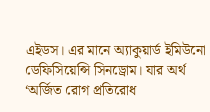এইডস। এর মানে অ্যাকুয়ার্ড ইমিউনো ডেফিসিয়েন্সি সিনড্রোম। যার অর্থ ‘অর্জিত রোগ প্রতিরোধ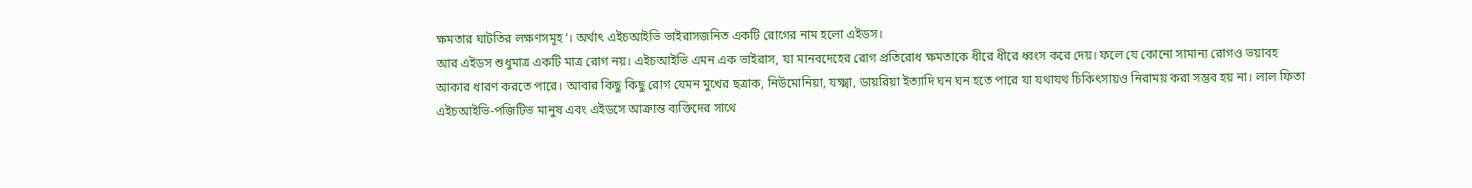ক্ষমতার ঘাটতির লক্ষণসমূহ’। অর্থাৎ এইচআইভি ভাইরাসজনিত একটি রোগের নাম হলো এইডস।
আর এইডস শুধুমাত্র একটি মাত্র রোগ নয়। এইচআইভি এমন এক ভাইরাস, যা মানবদেহের রোগ প্রতিরোধ ক্ষমতাকে ধীরে ধীরে ধ্বংস করে দেয়। ফলে যে কোনো সামান্য রোগও ভয়াবহ আকার ধারণ করতে পারে। আবার কিছু কিছু রোগ যেমন মুখের ছত্রাক, নিউমোনিয়া, যক্ষ্মা, ডায়রিয়া ইত্যাদি ঘন ঘন হতে পারে যা যথাযথ চিকিৎসায়ও নিরাময় করা সম্ভব হয় না। লাল ফিতা এইচআইভি-পজিটিভ মানুষ এবং এইডসে আক্রান্ত ব্যক্তিদের সাথে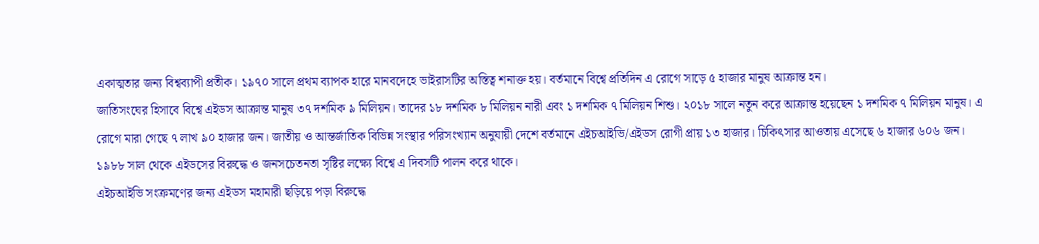একাত্মতার জন্য বিশ্বব্যাপী প্রতীক। ১৯৭০ সালে প্রথম ব্যাপক হারে মানবদেহে ভাইরাসটির অস্তিত্ব শনাক্ত হয়। বর্তমানে বিশ্বে প্রতিদিন এ রোগে সাড়ে ৫ হাজার মানুষ আক্রান্ত হন।
জাতিসংঘের হিসাবে বিশ্বে এইডস আক্রান্ত মানুষ ৩৭ দশমিক ৯ মিলিয়ন। তাদের ১৮ দশমিক ৮ মিলিয়ন নারী এবং ১ দশমিক ৭ মিলিয়ন শিশু। ২০১৮ সালে নতুন করে আক্রান্ত হয়েছেন ১ দশমিক ৭ মিলিয়ন মানুষ। এ রোগে মারা গেছে ৭ লাখ ৯০ হাজার জন। জাতীয় ও আন্তর্জাতিক বিভিন্ন সংস্থার পরিসংখ্যান অনুযায়ী দেশে বর্তমানে এইচআইভি/এইডস রোগী প্রায় ১৩ হাজার। চিকিৎসার আওতায় এসেছে ৬ হাজার ৬০৬ জন। ১৯৮৮ সাল থেকে এইডসের বিরুদ্ধে ও জনসচেতনতা সৃষ্টির লক্ষ্যে বিশ্বে এ দিবসটি পালন করে থাকে।
এইচআইভি সংক্রমণের জন্য এইডস মহামারী ছড়িয়ে পড়া বিরুদ্ধে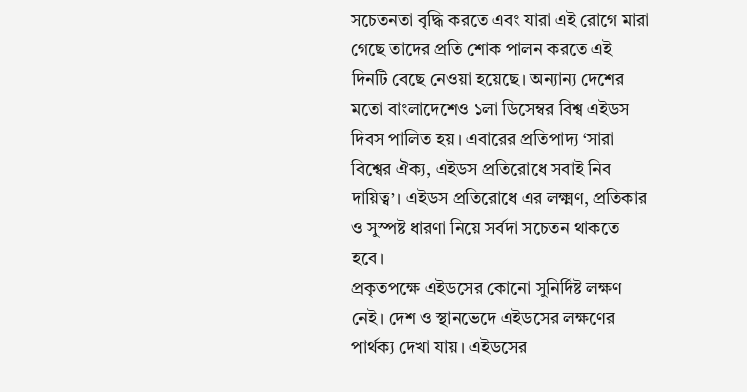সচেতনতা বৃদ্ধি করতে এবং যারা এই রোগে মারা গেছে তাদের প্রতি শোক পালন করতে এই দিনটি বেছে নেওয়া হয়েছে। অন্যান্য দেশের মতো বাংলাদেশেও ১লা ডিসেম্বর বিশ্ব এইডস দিবস পালিত হয়। এবারের প্রতিপাদ্য ‘সারা বিশ্বের ঐক্য, এইডস প্রতিরোধে সবাই নিব দায়িত্ব’। এইডস প্রতিরোধে এর লক্ষ্মণ, প্রতিকার ও সুস্পষ্ট ধারণা নিয়ে সর্বদা সচেতন থাকতে হবে।
প্রকৃতপক্ষে এইডসের কোনো সুনির্দিষ্ট লক্ষণ নেই। দেশ ও স্থানভেদে এইডসের লক্ষণের পার্থক্য দেখা যায়। এইডসের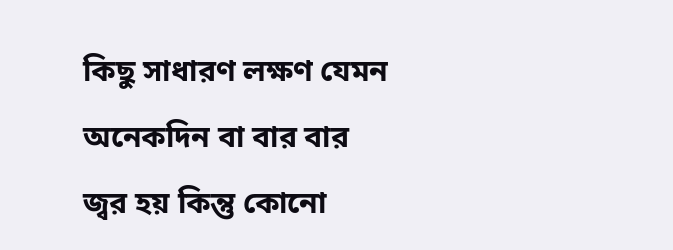কিছু সাধারণ লক্ষণ যেমন অনেকদিন বা বার বার জ্বর হয় কিন্তু কোনো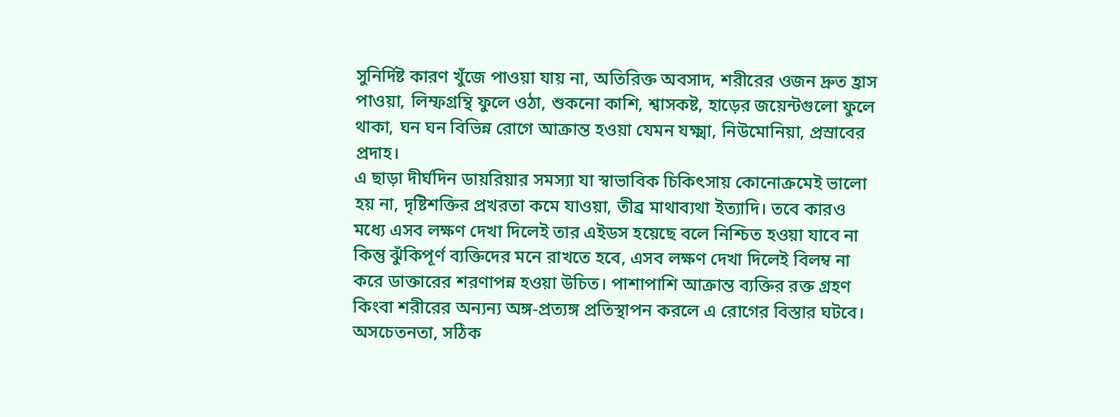সুনির্দিষ্ট কারণ খুঁজে পাওয়া যায় না, অতিরিক্ত অবসাদ, শরীরের ওজন দ্রুত হ্রাস পাওয়া, লিম্ফগ্রন্থি ফুলে ওঠা, শুকনো কাশি, শ্বাসকষ্ট, হাড়ের জয়েন্টগুলো ফুলে থাকা, ঘন ঘন বিভিন্ন রোগে আক্রান্ত হওয়া যেমন যক্ষ্মা, নিউমোনিয়া, প্রস্রাবের প্রদাহ।
এ ছাড়া দীর্ঘদিন ডায়রিয়ার সমস্যা যা স্বাভাবিক চিকিৎসায় কোনোক্রমেই ভালো হয় না, দৃষ্টিশক্তির প্রখরতা কমে যাওয়া, তীব্র মাথাব্যথা ইত্যাদি। তবে কারও মধ্যে এসব লক্ষণ দেখা দিলেই তার এইডস হয়েছে বলে নিশ্চিত হওয়া যাবে না কিন্তু ঝুঁকিপূর্ণ ব্যক্তিদের মনে রাখতে হবে, এসব লক্ষণ দেখা দিলেই বিলম্ব না করে ডাক্তারের শরণাপন্ন হওয়া উচিত। পাশাপাশি আক্রান্ত ব্যক্তির রক্ত গ্রহণ কিংবা শরীরের অন্যন্য অঙ্গ-প্রত্যঙ্গ প্রতিস্থাপন করলে এ রোগের বিস্তার ঘটবে।
অসচেতনতা, সঠিক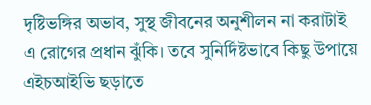দৃষ্টিভঙ্গির অভাব, সুস্থ জীবনের অনুশীলন না করাটাই এ রোগের প্রধান ঝুঁকি। তবে সুনির্দিষ্টভাবে কিছু উপায়ে এইচআইভি ছড়াতে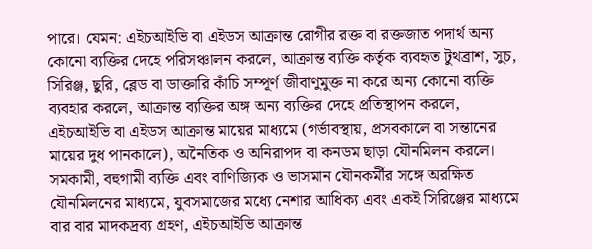পারে। যেমন: এইচআইভি বা এইডস আক্রান্ত রোগীর রক্ত বা রক্তজাত পদার্থ অন্য কোনো ব্যক্তির দেহে পরিসঞ্চালন করলে, আক্রান্ত ব্যক্তি কর্তৃক ব্যবহৃত টুথব্রাশ, সুচ, সিরিঞ্জ, ছুরি, ব্লেড বা ডাক্তারি কাঁচি সম্পূর্ণ জীবাণুমুক্ত না করে অন্য কোনো ব্যক্তি ব্যবহার করলে, আক্রান্ত ব্যক্তির অঙ্গ অন্য ব্যক্তির দেহে প্রতিস্থাপন করলে, এইচআইভি বা এইডস আক্রান্ত মায়ের মাধ্যমে (গর্ভাবস্থায়, প্রসবকালে বা সন্তানের মায়ের দুধ পানকালে), অনৈতিক ও অনিরাপদ বা কনডম ছাড়া যৌনমিলন করলে।
সমকামী, বহুগামী ব্যক্তি এবং বাণিজ্যিক ও ভাসমান যৌনকর্মীর সঙ্গে অরক্ষিত যৌনমিলনের মাধ্যমে, যুবসমাজের মধ্যে নেশার আধিক্য এবং একই সিরিঞ্জের মাধ্যমে বার বার মাদকদ্রব্য গ্রহণ, এইচআইভি আক্রান্ত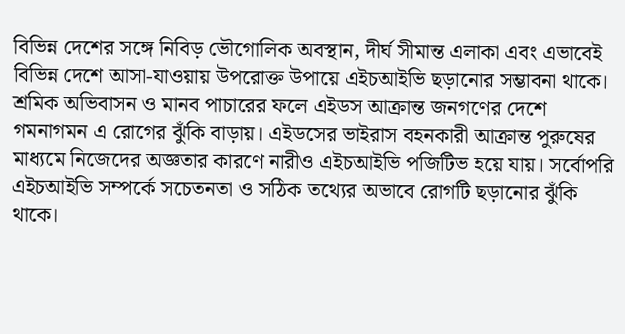বিভিন্ন দেশের সঙ্গে নিবিড় ভৌগোলিক অবস্থান, দীর্ঘ সীমান্ত এলাকা এবং এভাবেই বিভিন্ন দেশে আসা-যাওয়ায় উপরোক্ত উপায়ে এইচআইভি ছড়ানোর সম্ভাবনা থাকে। শ্রমিক অভিবাসন ও মানব পাচারের ফলে এইডস আক্রান্ত জনগণের দেশে গমনাগমন এ রোগের ঝুঁকি বাড়ায়। এইডসের ভাইরাস বহনকারী আক্রান্ত পুরুষের মাধ্যমে নিজেদের অজ্ঞতার কারণে নারীও এইচআইভি পজিটিভ হয়ে যায়। সর্বোপরি এইচআইভি সম্পর্কে সচেতনতা ও সঠিক তথ্যের অভাবে রোগটি ছড়ানোর ঝুঁকি থাকে।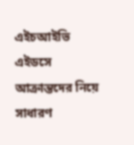এইচআইভি এইডসে আক্রান্তদের নিয়ে সাধারণ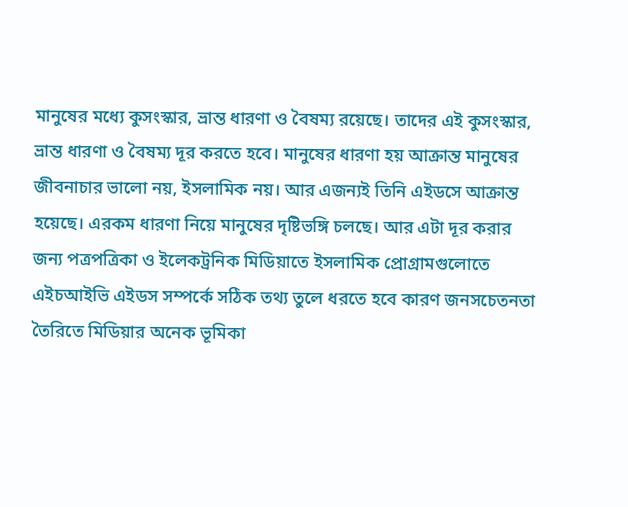মানুষের মধ্যে কুসংস্কার, ভ্রান্ত ধারণা ও বৈষম্য রয়েছে। তাদের এই কুসংস্কার, ভ্রান্ত ধারণা ও বৈষম্য দূর করতে হবে। মানুষের ধারণা হয় আক্রান্ত মানুষের জীবনাচার ভালো নয়, ইসলামিক নয়। আর এজন্যই তিনি এইডসে আক্রান্ত হয়েছে। এরকম ধারণা নিয়ে মানুষের দৃষ্টিভঙ্গি চলছে। আর এটা দূর করার জন্য পত্রপত্রিকা ও ইলেকট্রনিক মিডিয়াতে ইসলামিক প্রোগ্রামগুলোতে এইচআইভি এইডস সম্পর্কে সঠিক তথ্য তুলে ধরতে হবে কারণ জনসচেতনতা তৈরিতে মিডিয়ার অনেক ভূমিকা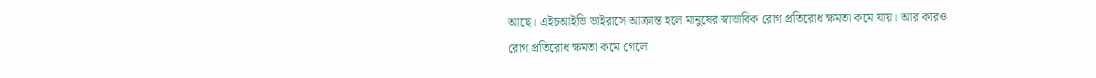আছে। এইচআইভি ভাইরাসে আক্রান্ত হলে মানুষের স্বাভাবিক রোগ প্রতিরোধ ক্ষমতা কমে যায়। আর কারও রোগ প্রতিরোধ ক্ষমতা কমে গেলে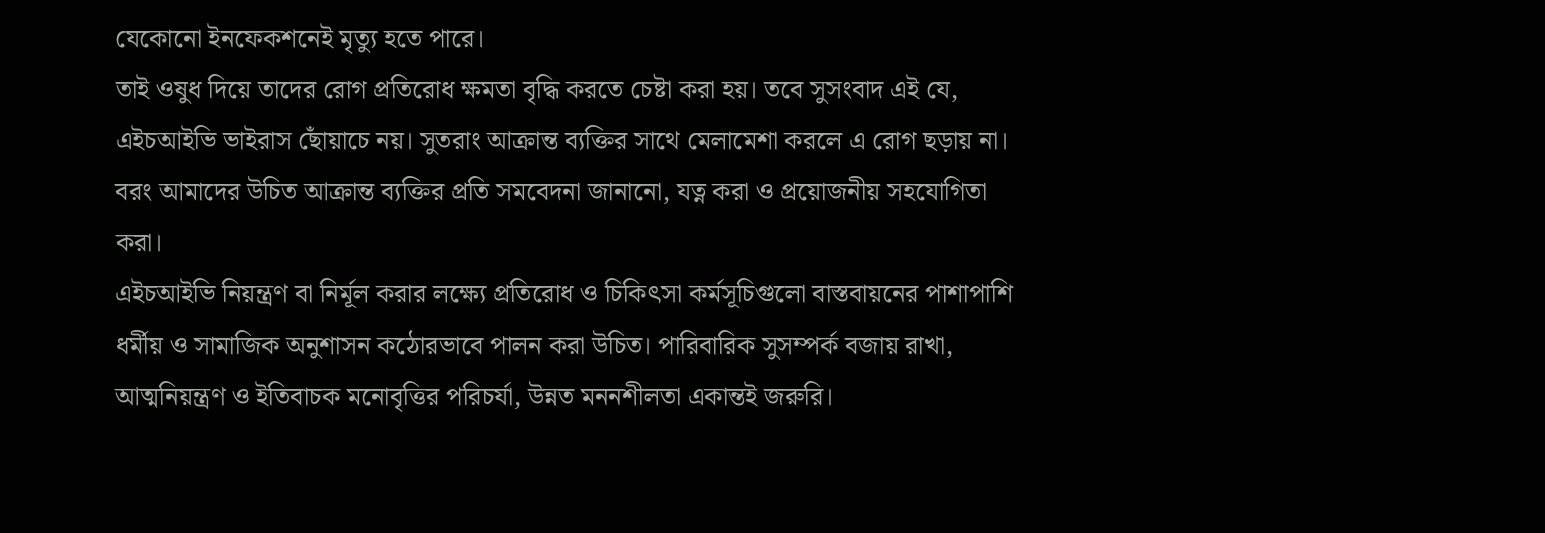যেকোনো ইনফেকশনেই মৃত্যু হতে পারে।
তাই ওষুধ দিয়ে তাদের রোগ প্রতিরোধ ক্ষমতা বৃদ্ধি করতে চেষ্টা করা হয়। তবে সুসংবাদ এই যে, এইচআইভি ভাইরাস ছোঁয়াচে নয়। সুতরাং আক্রান্ত ব্যক্তির সাথে মেলামেশা করলে এ রোগ ছড়ায় না। বরং আমাদের উচিত আক্রান্ত ব্যক্তির প্রতি সমবেদনা জানানো, যত্ন করা ও প্রয়োজনীয় সহযোগিতা করা।
এইচআইভি নিয়ন্ত্রণ বা নির্মূল করার লক্ষ্যে প্রতিরোধ ও চিকিৎসা কর্মসূচিগুলো বাস্তবায়নের পাশাপাশি ধর্মীয় ও সামাজিক অনুশাসন কঠোরভাবে পালন করা উচিত। পারিবারিক সুসম্পর্ক বজায় রাখা, আত্মনিয়ন্ত্রণ ও ইতিবাচক মনোবৃত্তির পরিচর্যা, উন্নত মননশীলতা একান্তই জরুরি।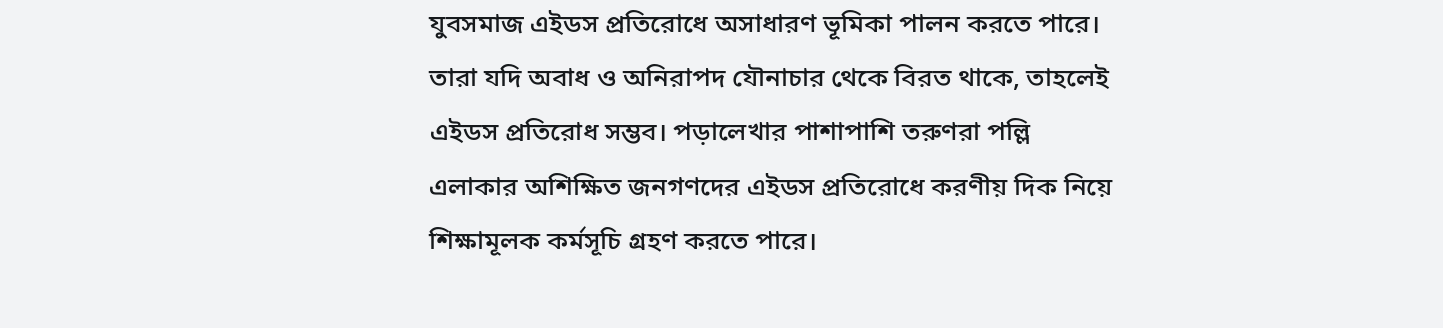যুবসমাজ এইডস প্রতিরোধে অসাধারণ ভূমিকা পালন করতে পারে। তারা যদি অবাধ ও অনিরাপদ যৌনাচার থেকে বিরত থাকে, তাহলেই এইডস প্রতিরোধ সম্ভব। পড়ালেখার পাশাপাশি তরুণরা পল্লি এলাকার অশিক্ষিত জনগণদের এইডস প্রতিরোধে করণীয় দিক নিয়ে শিক্ষামূলক কর্মসূচি গ্রহণ করতে পারে।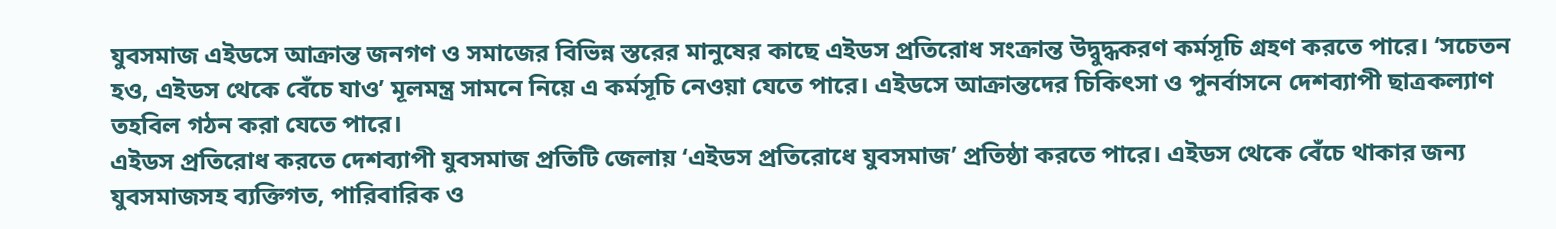যুবসমাজ এইডসে আক্রান্ত জনগণ ও সমাজের বিভিন্ন স্তরের মানুষের কাছে এইডস প্রতিরোধ সংক্রান্ত উদ্বুদ্ধকরণ কর্মসূচি গ্রহণ করতে পারে। ‘সচেতন হও, এইডস থেকে বেঁচে যাও’ মূলমন্ত্র সামনে নিয়ে এ কর্মসূচি নেওয়া যেতে পারে। এইডসে আক্রান্তদের চিকিৎসা ও পুনর্বাসনে দেশব্যাপী ছাত্রকল্যাণ তহবিল গঠন করা যেতে পারে।
এইডস প্রতিরোধ করতে দেশব্যাপী যুবসমাজ প্রতিটি জেলায় ‘এইডস প্রতিরোধে যুবসমাজ’ প্রতিষ্ঠা করতে পারে। এইডস থেকে বেঁচে থাকার জন্য যুবসমাজসহ ব্যক্তিগত, পারিবারিক ও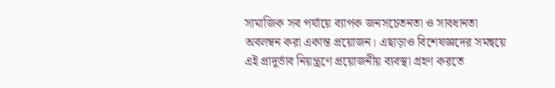সামাজিক সব পর্যায়ে ব্যাপক জনসচেতনতা ও সাবধানতা অবলম্বন করা একান্ত প্রয়োজন। এছাড়াও বিশেষজ্ঞদের সমন্বয়ে এই প্রাদুর্ভাব নিয়ন্ত্রণে প্রয়োজনীয় ব্যবস্থা গ্রহণ করতে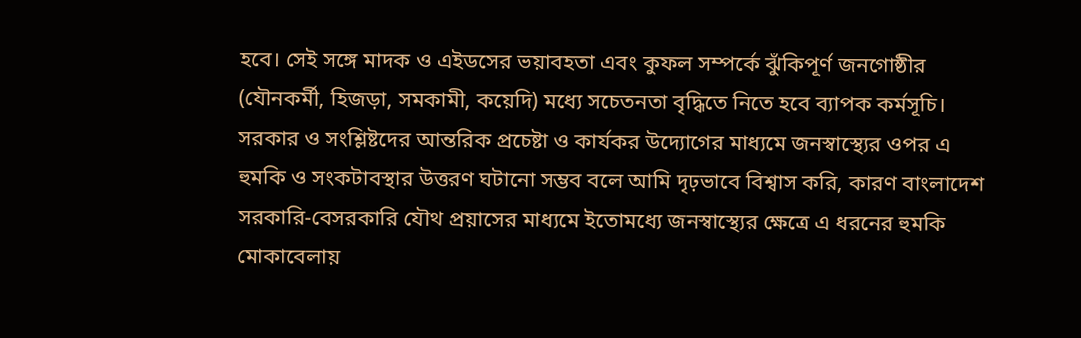হবে। সেই সঙ্গে মাদক ও এইডসের ভয়াবহতা এবং কুফল সম্পর্কে ঝুঁকিপূর্ণ জনগোষ্ঠীর (যৌনকর্মী, হিজড়া, সমকামী, কয়েদি) মধ্যে সচেতনতা বৃদ্ধিতে নিতে হবে ব্যাপক কর্মসূচি।
সরকার ও সংশ্লিষ্টদের আন্তরিক প্রচেষ্টা ও কার্যকর উদ্যোগের মাধ্যমে জনস্বাস্থ্যের ওপর এ হুমকি ও সংকটাবস্থার উত্তরণ ঘটানো সম্ভব বলে আমি দৃঢ়ভাবে বিশ্বাস করি, কারণ বাংলাদেশ সরকারি-বেসরকারি যৌথ প্রয়াসের মাধ্যমে ইতোমধ্যে জনস্বাস্থ্যের ক্ষেত্রে এ ধরনের হুমকি মোকাবেলায়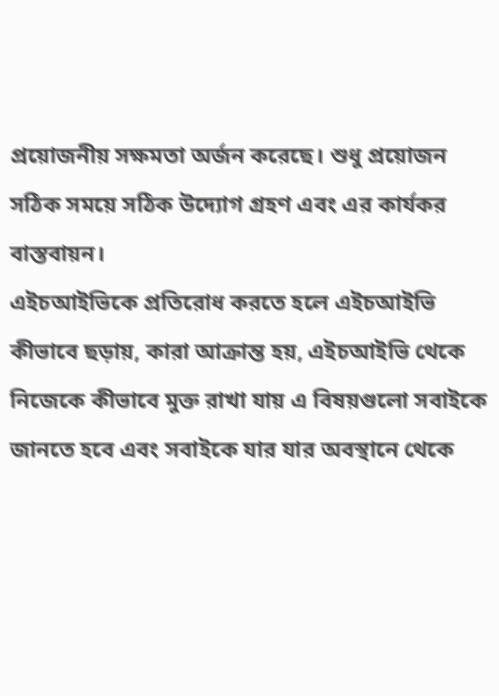প্রয়োজনীয় সক্ষমতা অর্জন করেছে। শুধু প্রয়োজন সঠিক সময়ে সঠিক উদ্যোগ গ্রহণ এবং এর কার্যকর বাস্তবায়ন।
এইচআইভিকে প্রতিরোধ করতে হলে এইচআইভি কীভাবে ছড়ায়, কারা আক্রান্ত হয়, এইচআইভি থেকে নিজেকে কীভাবে মুক্ত রাখা যায় এ বিষয়গুলো সবাইকে জানতে হবে এবং সবাইকে যার যার অবস্থানে থেকে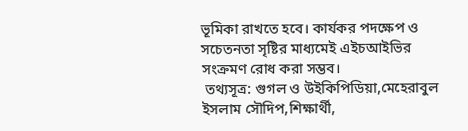ভূমিকা রাখতে হবে। কার্যকর পদক্ষেপ ও সচেতনতা সৃষ্টির মাধ্যমেই এইচআইভির সংক্রমণ রোধ করা সম্ভব।
 তথ্যসূত্র: গুগল ও উইকিপিডিয়া,মেহেরাবুল ইসলাম সৌদিপ,শিক্ষার্থী,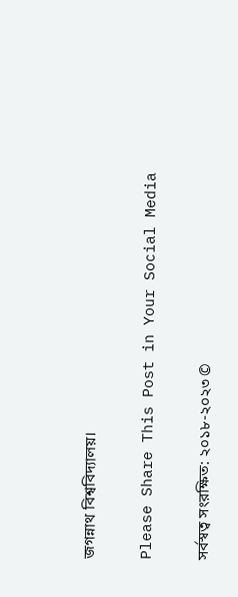জগন্নাথ বিশ্ববিদ্যালয়।

Please Share This Post in Your Social Media

সর্বস্বত্ব সংরক্ষিত: ২০১৮-২০২৩ ©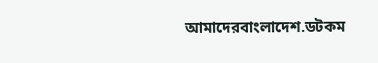আমাদেরবাংলাদেশ.ডটকম